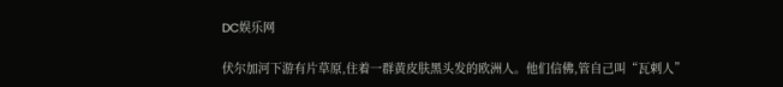DC娱乐网

伏尔加河下游有片草原,住着一群黄皮肤黑头发的欧洲人。他们信佛,管自己叫“瓦剌人”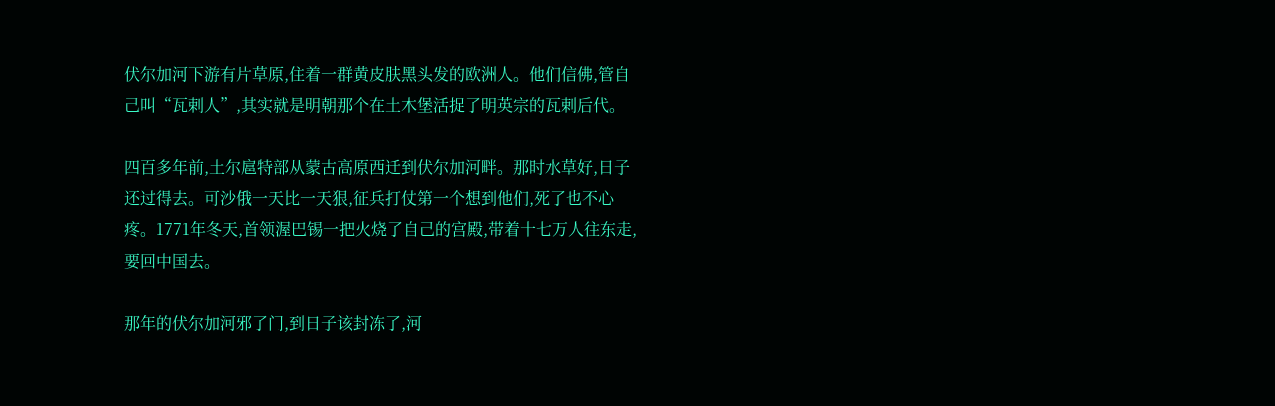伏尔加河下游有片草原,住着一群黄皮肤黑头发的欧洲人。他们信佛,管自己叫“瓦剌人”,其实就是明朝那个在土木堡活捉了明英宗的瓦剌后代。

四百多年前,土尔扈特部从蒙古高原西迁到伏尔加河畔。那时水草好,日子还过得去。可沙俄一天比一天狠,征兵打仗第一个想到他们,死了也不心疼。1771年冬天,首领渥巴锡一把火烧了自己的宫殿,带着十七万人往东走,要回中国去。

那年的伏尔加河邪了门,到日子该封冻了,河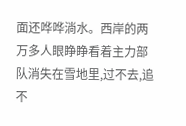面还哗哗淌水。西岸的两万多人眼睁睁看着主力部队消失在雪地里,过不去,追不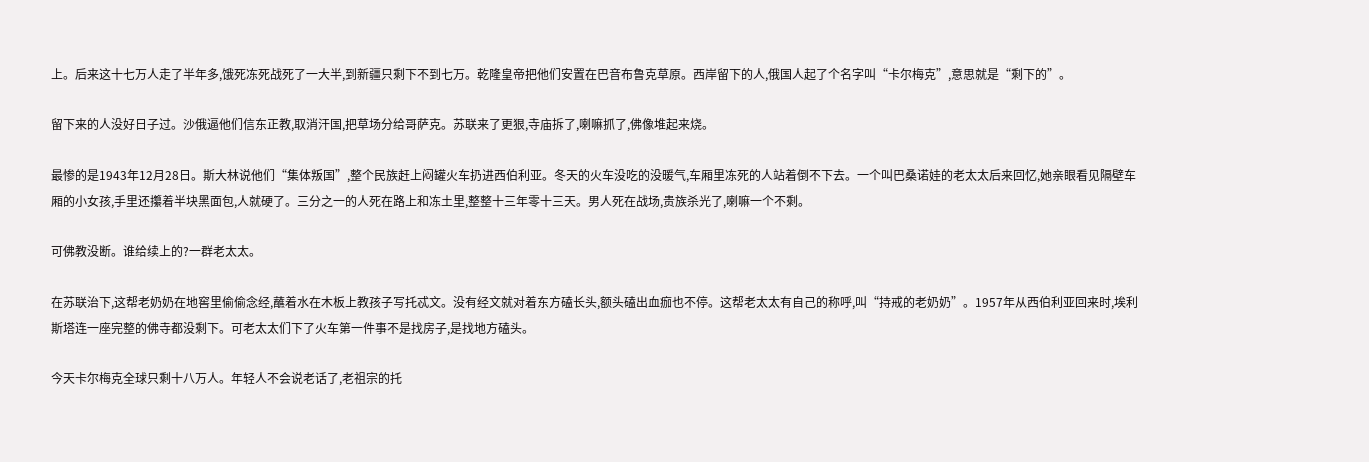上。后来这十七万人走了半年多,饿死冻死战死了一大半,到新疆只剩下不到七万。乾隆皇帝把他们安置在巴音布鲁克草原。西岸留下的人,俄国人起了个名字叫“卡尔梅克”,意思就是“剩下的”。

留下来的人没好日子过。沙俄逼他们信东正教,取消汗国,把草场分给哥萨克。苏联来了更狠,寺庙拆了,喇嘛抓了,佛像堆起来烧。

最惨的是1943年12月28日。斯大林说他们“集体叛国”,整个民族赶上闷罐火车扔进西伯利亚。冬天的火车没吃的没暖气,车厢里冻死的人站着倒不下去。一个叫巴桑诺娃的老太太后来回忆,她亲眼看见隔壁车厢的小女孩,手里还攥着半块黑面包,人就硬了。三分之一的人死在路上和冻土里,整整十三年零十三天。男人死在战场,贵族杀光了,喇嘛一个不剩。

可佛教没断。谁给续上的?一群老太太。

在苏联治下,这帮老奶奶在地窖里偷偷念经,蘸着水在木板上教孩子写托忒文。没有经文就对着东方磕长头,额头磕出血痂也不停。这帮老太太有自己的称呼,叫“持戒的老奶奶”。1957年从西伯利亚回来时,埃利斯塔连一座完整的佛寺都没剩下。可老太太们下了火车第一件事不是找房子,是找地方磕头。

今天卡尔梅克全球只剩十八万人。年轻人不会说老话了,老祖宗的托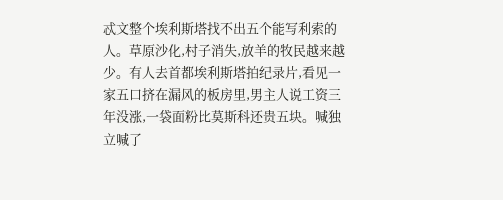忒文整个埃利斯塔找不出五个能写利索的人。草原沙化,村子消失,放羊的牧民越来越少。有人去首都埃利斯塔拍纪录片,看见一家五口挤在漏风的板房里,男主人说工资三年没涨,一袋面粉比莫斯科还贵五块。喊独立喊了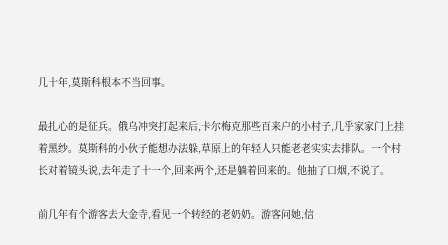几十年,莫斯科根本不当回事。

最扎心的是征兵。俄乌冲突打起来后,卡尔梅克那些百来户的小村子,几乎家家门上挂着黑纱。莫斯科的小伙子能想办法躲,草原上的年轻人只能老老实实去排队。一个村长对着镜头说,去年走了十一个,回来两个,还是躺着回来的。他抽了口烟,不说了。

前几年有个游客去大金寺,看见一个转经的老奶奶。游客问她,信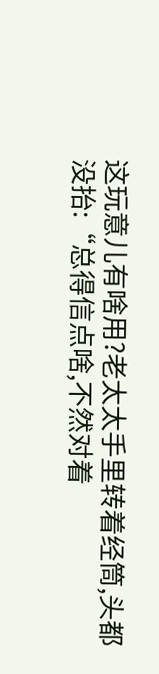这玩意儿有啥用?老太太手里转着经筒,头都没抬:“总得信点啥,不然对着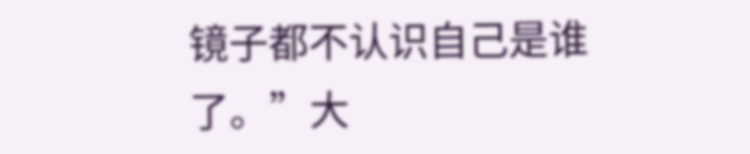镜子都不认识自己是谁了。”大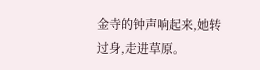金寺的钟声响起来,她转过身,走进草原。